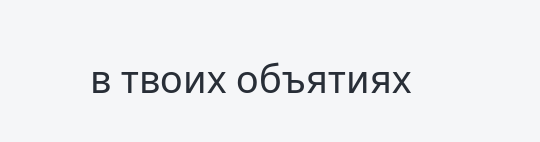в твоих объятиях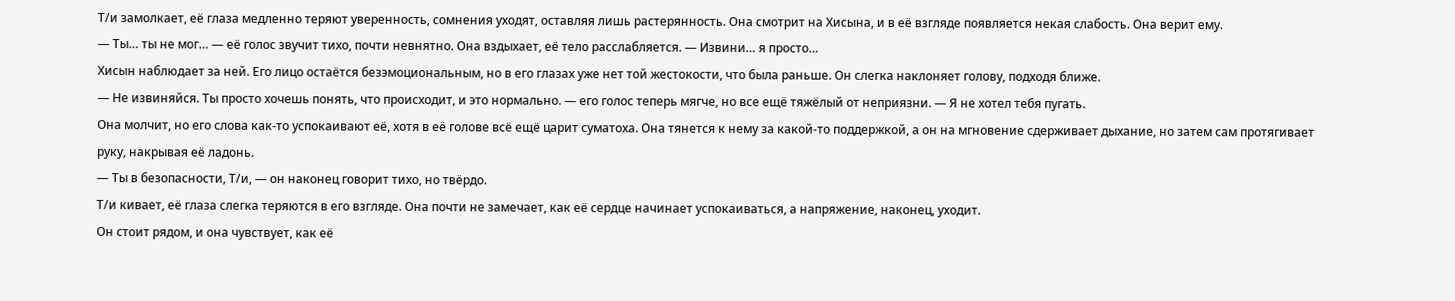Т/и замолкает, её глаза медленно теряют уверенность, сомнения уходят, оставляя лишь растерянность. Она смотрит на Хисына, и в её взгляде появляется некая слабость. Она верит ему.
— Ты… ты не мог… — её голос звучит тихо, почти невнятно. Она вздыхает, её тело расслабляется. — Извини… я просто…
Хисын наблюдает за ней. Его лицо остаётся безэмоциональным, но в его глазах уже нет той жестокости, что была раньше. Он слегка наклоняет голову, подходя ближе.
— Не извиняйся. Ты просто хочешь понять, что происходит, и это нормально. — его голос теперь мягче, но все ещё тяжёлый от неприязни. — Я не хотел тебя пугать.
Она молчит, но его слова как-то успокаивают её, хотя в её голове всё ещё царит суматоха. Она тянется к нему за какой-то поддержкой, а он на мгновение сдерживает дыхание, но затем сам протягивает руку, накрывая её ладонь.
— Ты в безопасности, Т/и, — он наконец говорит тихо, но твёрдо.
Т/и кивает, её глаза слегка теряются в его взгляде. Она почти не замечает, как её сердце начинает успокаиваться, а напряжение, наконец, уходит.
Он стоит рядом, и она чувствует, как её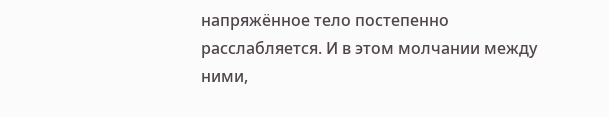напряжённое тело постепенно расслабляется. И в этом молчании между ними,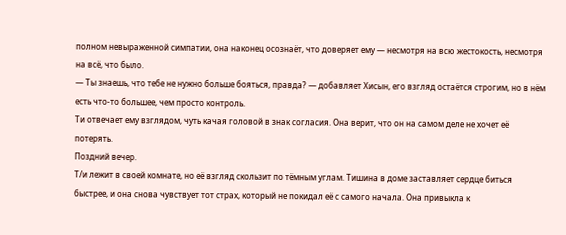полном невыраженной симпатии, она наконец осознаёт, что доверяет ему — несмотря на всю жестокость, несмотря на всё, что было.
— Ты знаешь, что тебе не нужно больше бояться, правда? — добавляет Хисын, его взгляд остаётся строгим, но в нём есть что-то большее, чем просто контроль.
Ти отвечает ему взглядом, чуть качая головой в знак согласия. Она верит, что он на самом деле не хочет её потерять.
Поздний вечер.
Т/и лежит в своей комнате, но её взгляд скользит по тёмным углам. Тишина в доме заставляет сердце биться быстрее, и она снова чувствует тот страх, который не покидал её с самого начала. Она привыкла к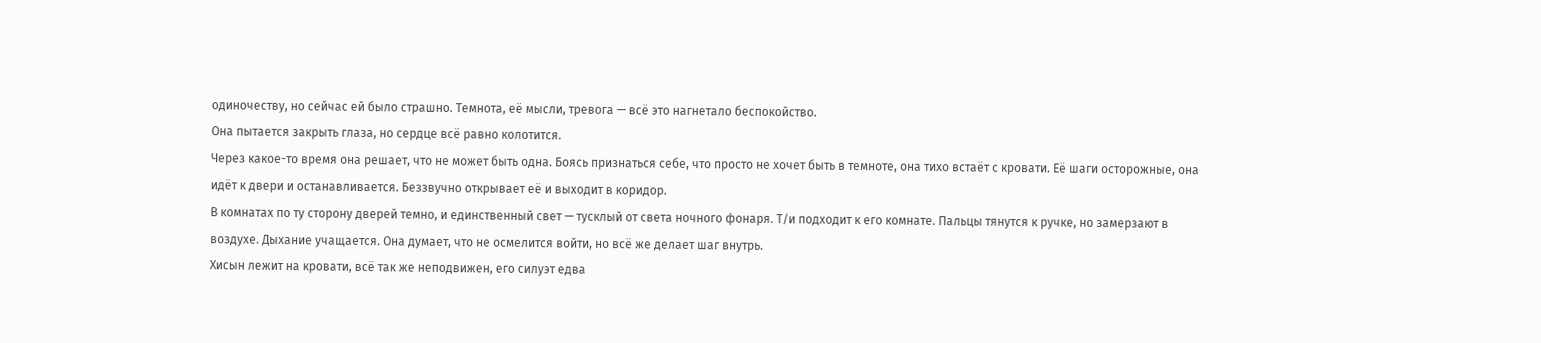одиночеству, но сейчас ей было страшно. Темнота, её мысли, тревога — всё это нагнетало беспокойство.
Она пытается закрыть глаза, но сердце всё равно колотится.
Через какое-то время она решает, что не может быть одна. Боясь признаться себе, что просто не хочет быть в темноте, она тихо встаёт с кровати. Её шаги осторожные, она идёт к двери и останавливается. Беззвучно открывает её и выходит в коридор.
В комнатах по ту сторону дверей темно, и единственный свет — тусклый от света ночного фонаря. Т/и подходит к его комнате. Пальцы тянутся к ручке, но замерзают в воздухе. Дыхание учащается. Она думает, что не осмелится войти, но всё же делает шаг внутрь.
Хисын лежит на кровати, всё так же неподвижен, его силуэт едва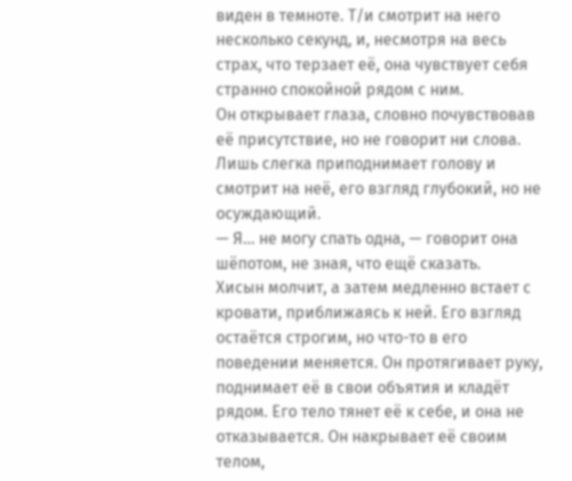виден в темноте. Т/и смотрит на него несколько секунд, и, несмотря на весь страх, что терзает её, она чувствует себя странно спокойной рядом с ним.
Он открывает глаза, словно почувствовав её присутствие, но не говорит ни слова. Лишь слегка приподнимает голову и смотрит на неё, его взгляд глубокий, но не осуждающий.
— Я... не могу спать одна, — говорит она шёпотом, не зная, что ещё сказать.
Хисын молчит, а затем медленно встает с кровати, приближаясь к ней. Его взгляд остаётся строгим, но что-то в его поведении меняется. Он протягивает руку, поднимает её в свои объятия и кладёт рядом. Его тело тянет её к себе, и она не отказывается. Он накрывает её своим телом,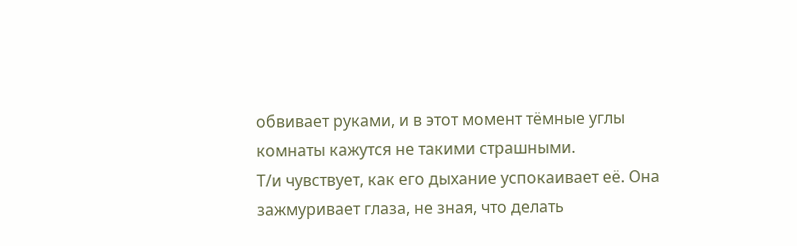обвивает руками, и в этот момент тёмные углы комнаты кажутся не такими страшными.
Т/и чувствует, как его дыхание успокаивает её. Она зажмуривает глаза, не зная, что делать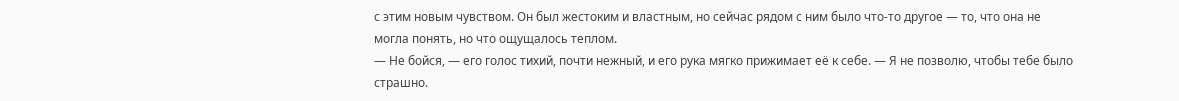с этим новым чувством. Он был жестоким и властным, но сейчас рядом с ним было что-то другое — то, что она не могла понять, но что ощущалось теплом.
— Не бойся, — его голос тихий, почти нежный, и его рука мягко прижимает её к себе. — Я не позволю, чтобы тебе было страшно.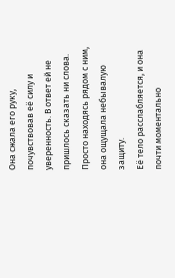Она сжала его руку, почувствовав её силу и уверенность. В ответ ей не пришлось сказать ни слова. Просто находясь рядом с ним, она ощущала небывалую защиту.
Её тело расслабляется, и она почти моментально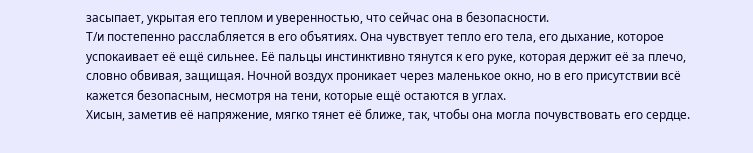засыпает, укрытая его теплом и уверенностью, что сейчас она в безопасности.
Т/и постепенно расслабляется в его объятиях. Она чувствует тепло его тела, его дыхание, которое успокаивает её ещё сильнее. Её пальцы инстинктивно тянутся к его руке, которая держит её за плечо, словно обвивая, защищая. Ночной воздух проникает через маленькое окно, но в его присутствии всё кажется безопасным, несмотря на тени, которые ещё остаются в углах.
Хисын, заметив её напряжение, мягко тянет её ближе, так, чтобы она могла почувствовать его сердце.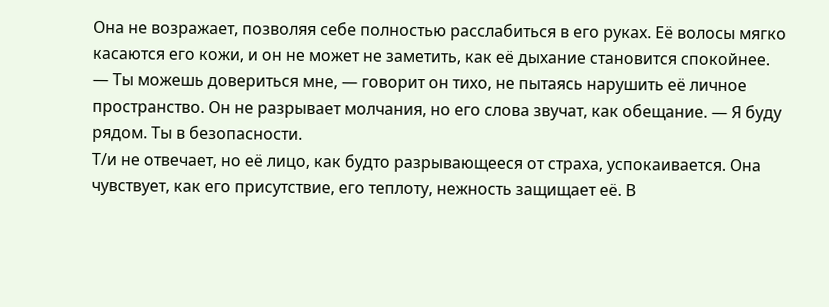Она не возражает, позволяя себе полностью расслабиться в его руках. Её волосы мягко касаются его кожи, и он не может не заметить, как её дыхание становится спокойнее.
— Ты можешь довериться мне, — говорит он тихо, не пытаясь нарушить её личное пространство. Он не разрывает молчания, но его слова звучат, как обещание. — Я буду рядом. Ты в безопасности.
Т/и не отвечает, но её лицо, как будто разрывающееся от страха, успокаивается. Она чувствует, как его присутствие, его теплоту, нежность защищает её. В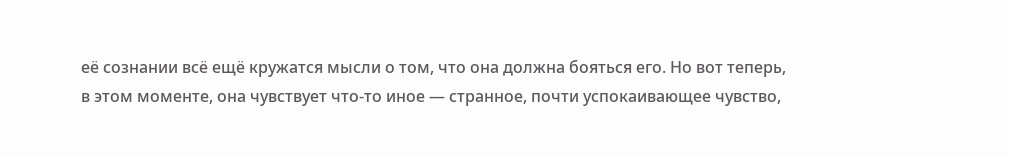её сознании всё ещё кружатся мысли о том, что она должна бояться его. Но вот теперь, в этом моменте, она чувствует что-то иное — странное, почти успокаивающее чувство,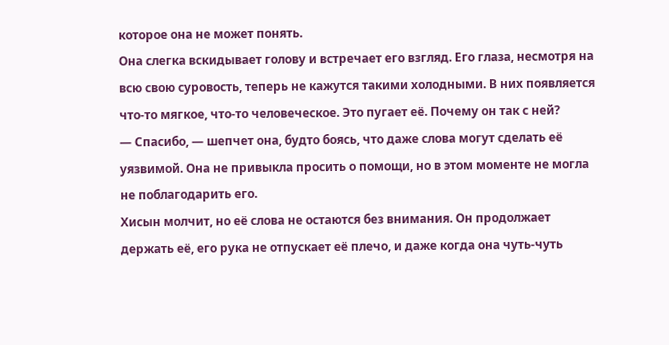которое она не может понять.
Она слегка вскидывает голову и встречает его взгляд. Его глаза, несмотря на всю свою суровость, теперь не кажутся такими холодными. В них появляется что-то мягкое, что-то человеческое. Это пугает её. Почему он так с ней?
— Спасибо, — шепчет она, будто боясь, что даже слова могут сделать её уязвимой. Она не привыкла просить о помощи, но в этом моменте не могла не поблагодарить его.
Хисын молчит, но её слова не остаются без внимания. Он продолжает держать её, его рука не отпускает её плечо, и даже когда она чуть-чуть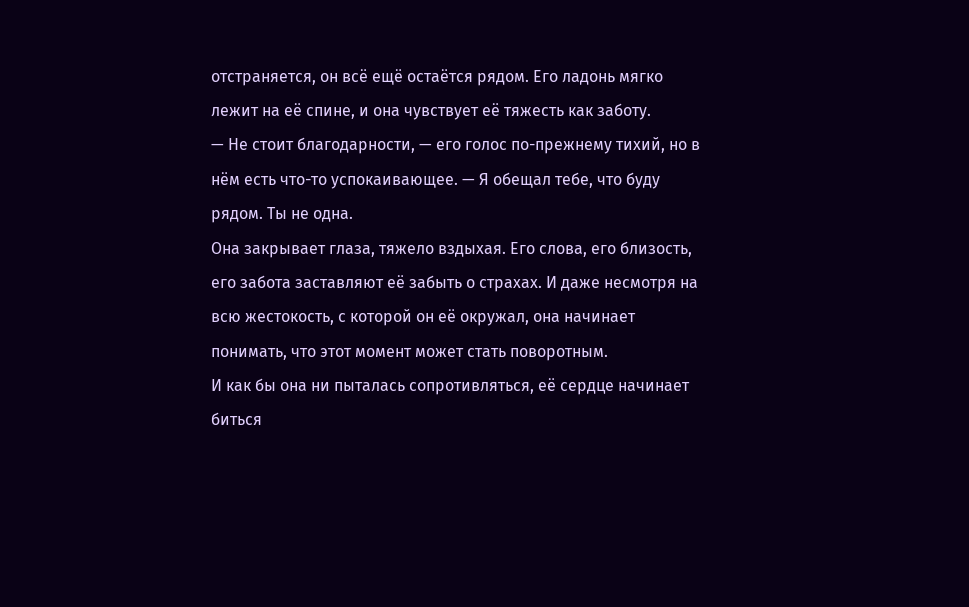отстраняется, он всё ещё остаётся рядом. Его ладонь мягко лежит на её спине, и она чувствует её тяжесть как заботу.
— Не стоит благодарности, — его голос по-прежнему тихий, но в нём есть что-то успокаивающее. — Я обещал тебе, что буду рядом. Ты не одна.
Она закрывает глаза, тяжело вздыхая. Его слова, его близость, его забота заставляют её забыть о страхах. И даже несмотря на всю жестокость, с которой он её окружал, она начинает понимать, что этот момент может стать поворотным.
И как бы она ни пыталась сопротивляться, её сердце начинает биться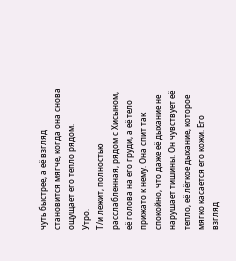чуть быстрее, а её взгляд становится мягче, когда она снова ощущает его тепло рядом.
Утро.
Т/и лежит, полностью расслабленная, рядом с Хисыном, её голова на его груди, а её тело прижато к нему. Она спит так спокойно, что даже её дыхание не нарушает тишины. Он чувствует её тепло, её лёгкое дыхание, которое мягко касается его кожи. Его взгляд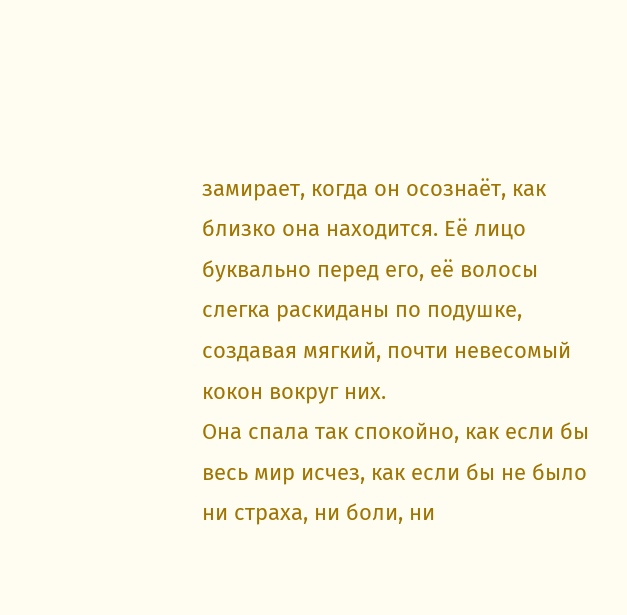замирает, когда он осознаёт, как близко она находится. Её лицо буквально перед его, её волосы слегка раскиданы по подушке, создавая мягкий, почти невесомый кокон вокруг них.
Она спала так спокойно, как если бы весь мир исчез, как если бы не было ни страха, ни боли, ни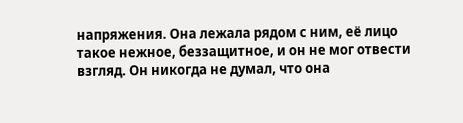напряжения. Она лежала рядом с ним, её лицо такое нежное, беззащитное, и он не мог отвести взгляд. Он никогда не думал, что она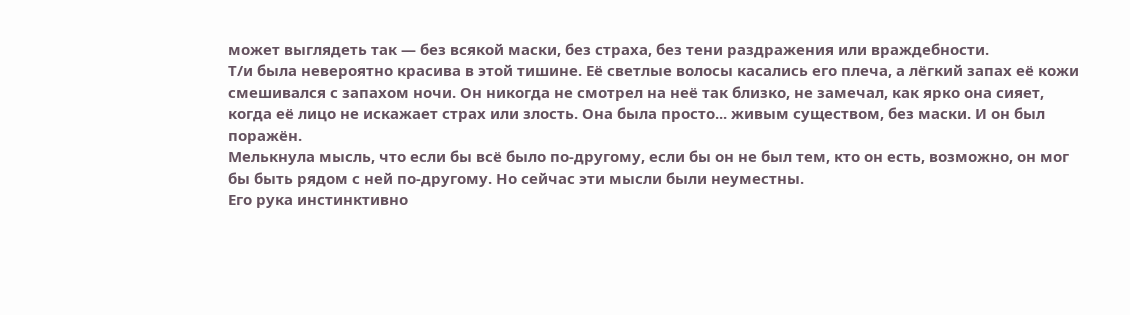может выглядеть так — без всякой маски, без страха, без тени раздражения или враждебности.
Т/и была невероятно красива в этой тишине. Её светлые волосы касались его плеча, а лёгкий запах её кожи смешивался с запахом ночи. Он никогда не смотрел на неё так близко, не замечал, как ярко она сияет, когда её лицо не искажает страх или злость. Она была просто... живым существом, без маски. И он был поражён.
Мелькнула мысль, что если бы всё было по-другому, если бы он не был тем, кто он есть, возможно, он мог бы быть рядом с ней по-другому. Но сейчас эти мысли были неуместны.
Его рука инстинктивно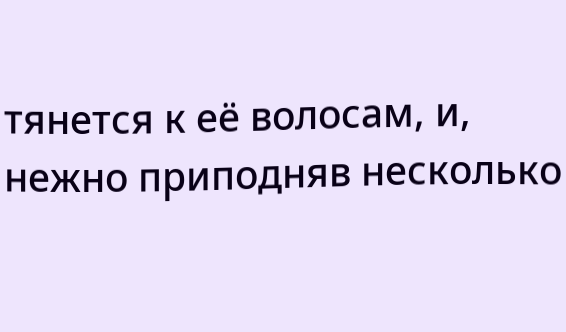тянется к её волосам, и, нежно приподняв несколько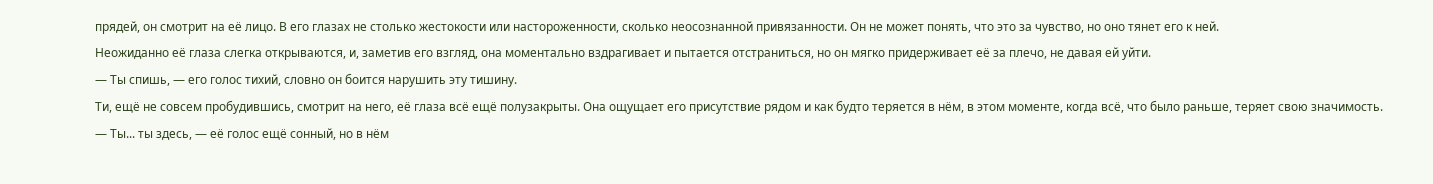прядей, он смотрит на её лицо. В его глазах не столько жестокости или настороженности, сколько неосознанной привязанности. Он не может понять, что это за чувство, но оно тянет его к ней.
Неожиданно её глаза слегка открываются, и, заметив его взгляд, она моментально вздрагивает и пытается отстраниться, но он мягко придерживает её за плечо, не давая ей уйти.
— Ты спишь, — его голос тихий, словно он боится нарушить эту тишину.
Ти, ещё не совсем пробудившись, смотрит на него, её глаза всё ещё полузакрыты. Она ощущает его присутствие рядом и как будто теряется в нём, в этом моменте, когда всё, что было раньше, теряет свою значимость.
— Ты... ты здесь, — её голос ещё сонный, но в нём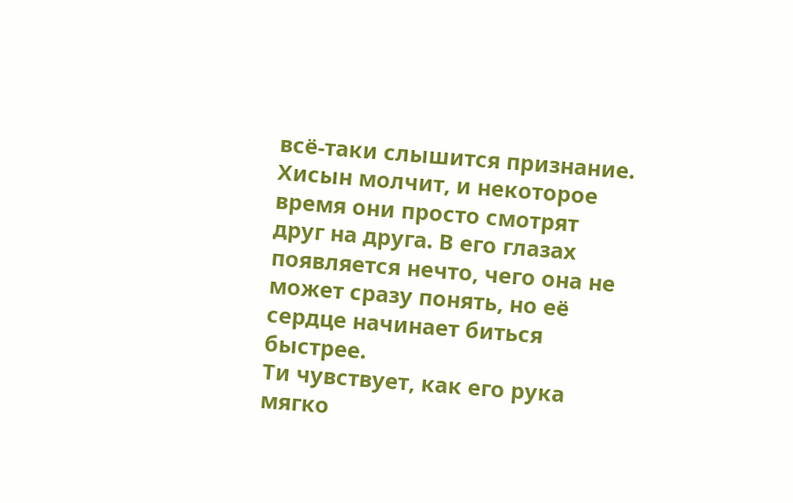всё-таки слышится признание.
Хисын молчит, и некоторое время они просто смотрят друг на друга. В его глазах появляется нечто, чего она не может сразу понять, но её сердце начинает биться быстрее.
Ти чувствует, как его рука мягко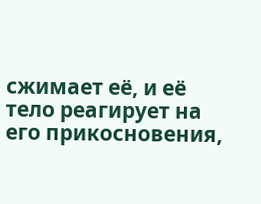сжимает её, и её тело реагирует на его прикосновения,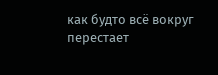как будто всё вокруг перестает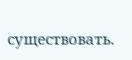существовать.